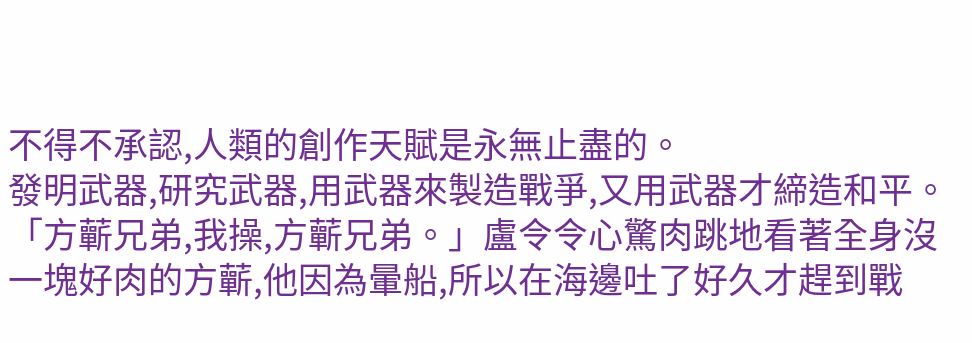不得不承認,人類的創作天賦是永無止盡的。
發明武器,研究武器,用武器來製造戰爭,又用武器才締造和平。
「方蘄兄弟,我操,方蘄兄弟。」盧令令心驚肉跳地看著全身沒一塊好肉的方蘄,他因為暈船,所以在海邊吐了好久才趕到戰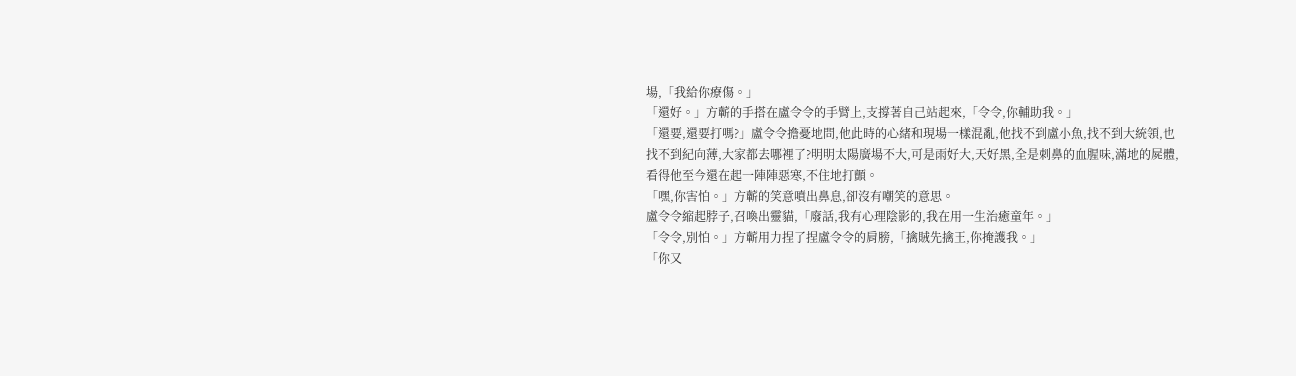場,「我給你療傷。」
「還好。」方蘄的手搭在盧令令的手臂上,支撐著自己站起來,「令令,你輔助我。」
「還要,還要打嗎?」盧令令擔憂地問,他此時的心緒和現場一樣混亂,他找不到盧小魚,找不到大統領,也找不到紀向薄,大家都去哪裡了?明明太陽廣場不大,可是雨好大,天好黑,全是刺鼻的血腥味,滿地的屍體,看得他至今還在起一陣陣惡寒,不住地打顫。
「嘿,你害怕。」方蘄的笑意噴出鼻息,卻沒有嘲笑的意思。
盧令令縮起脖子,召喚出靈貓,「廢話,我有心理陰影的,我在用一生治癒童年。」
「令令,別怕。」方蘄用力捏了捏盧令令的肩膀,「擒賊先擒王,你掩護我。」
「你又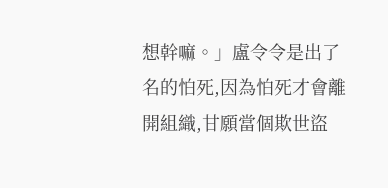想幹嘛。」盧令令是出了名的怕死,因為怕死才會離開組織,甘願當個欺世盜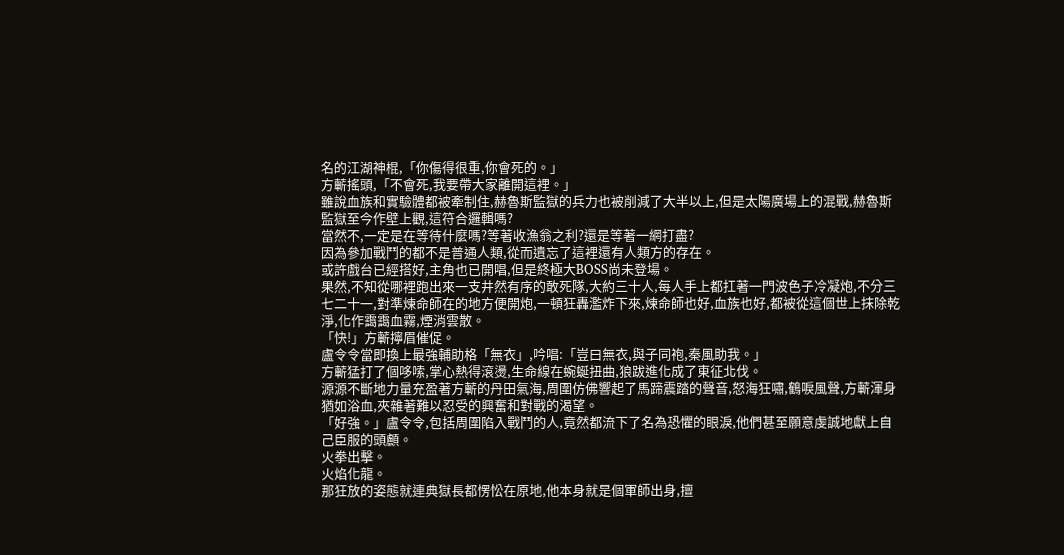名的江湖神棍,「你傷得很重,你會死的。」
方蘄搖頭,「不會死,我要帶大家離開這裡。」
雖說血族和實驗體都被牽制住,赫魯斯監獄的兵力也被削減了大半以上,但是太陽廣場上的混戰,赫魯斯監獄至今作壁上觀,這符合邏輯嗎?
當然不,一定是在等待什麼嗎?等著收漁翁之利?還是等著一網打盡?
因為參加戰鬥的都不是普通人類,從而遺忘了這裡還有人類方的存在。
或許戲台已經搭好,主角也已開唱,但是終極大BOSS尚未登場。
果然,不知從哪裡跑出來一支井然有序的敢死隊,大約三十人,每人手上都扛著一門波色子冷凝炮,不分三七二十一,對準煉命師在的地方便開炮,一頓狂轟濫炸下來,煉命師也好,血族也好,都被從這個世上抹除乾淨,化作靄靄血霧,煙消雲散。
「快!」方蘄擰眉催促。
盧令令當即換上最強輔助格「無衣」,吟唱:「豈曰無衣,與子同袍,秦風助我。」
方蘄猛打了個哆嗦,掌心熱得滾燙,生命線在蜿蜒扭曲,狼跋進化成了東征北伐。
源源不斷地力量充盈著方蘄的丹田氣海,周圍仿佛響起了馬蹄震踏的聲音,怒海狂嘯,鶴唳風聲,方蘄渾身猶如浴血,夾雜著難以忍受的興奮和對戰的渴望。
「好強。」盧令令,包括周圍陷入戰鬥的人,竟然都流下了名為恐懼的眼淚,他們甚至願意虔誠地獻上自己臣服的頭顱。
火拳出擊。
火焰化龍。
那狂放的姿態就連典獄長都愣忪在原地,他本身就是個軍師出身,擅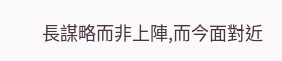長謀略而非上陣,而今面對近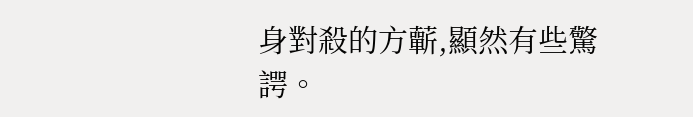身對殺的方蘄,顯然有些驚諤。